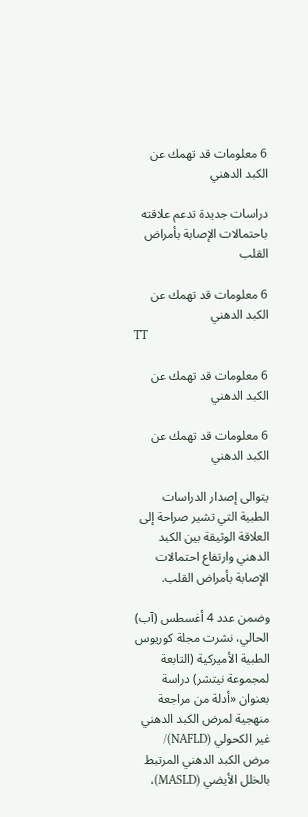6 معلومات قد تهمك عن الكبد الدهني

دراسات جديدة تدعم علاقته باحتمالات الإصابة بأمراض القلب

6 معلومات قد تهمك عن الكبد الدهني
TT

6 معلومات قد تهمك عن الكبد الدهني

6 معلومات قد تهمك عن الكبد الدهني

يتوالى إصدار الدراسات الطبية التي تشير صراحة إلى العلاقة الوثيقة بين الكبد الدهني وارتفاع احتمالات الإصابة بأمراض القلب.

وضمن عدد 4 أغسطس (آب) الحالي، نشرت مجلة كوريوس الطبية الأميركية (التابعة لمجموعة نيتشر) دراسة بعنوان «أدلة من مراجعة منهجية لمرض الكبد الدهني غير الكحولي (NAFLD)/ مرض الكبد الدهني المرتبط بالخلل الأيضي (MASLD)،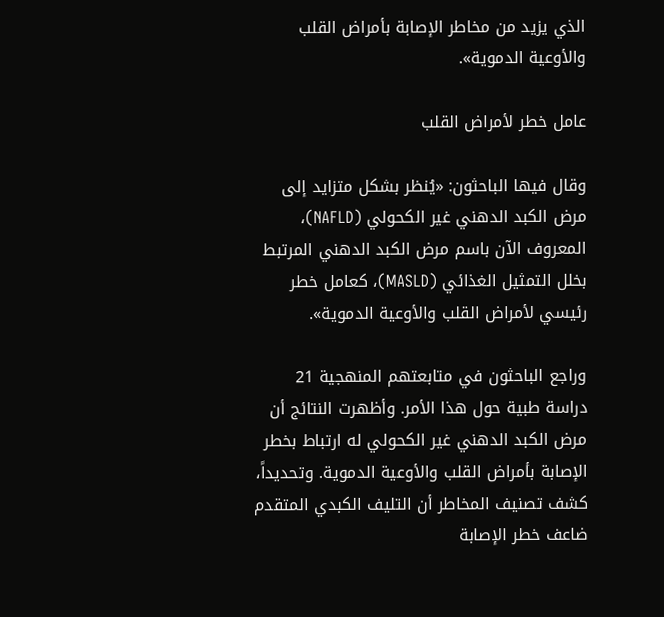الذي يزيد من مخاطر الإصابة بأمراض القلب والأوعية الدموية».

عامل خطر لأمراض القلب

وقال فيها الباحثون: «يُنظر بشكل متزايد إلى مرض الكبد الدهني غير الكحولي (NAFLD)، المعروف الآن باسم مرض الكبد الدهني المرتبط بخلل التمثيل الغذائي (MASLD)، كعامل خطر رئيسي لأمراض القلب والأوعية الدموية».

وراجع الباحثون في متابعتهم المنهجية 21 دراسة طبية حول هذا الأمر. وأظهرت النتائج أن مرض الكبد الدهني غير الكحولي له ارتباط بخطر الإصابة بأمراض القلب والأوعية الدموية. وتحديداً، كشف تصنيف المخاطر أن التليف الكبدي المتقدم ضاعف خطر الإصابة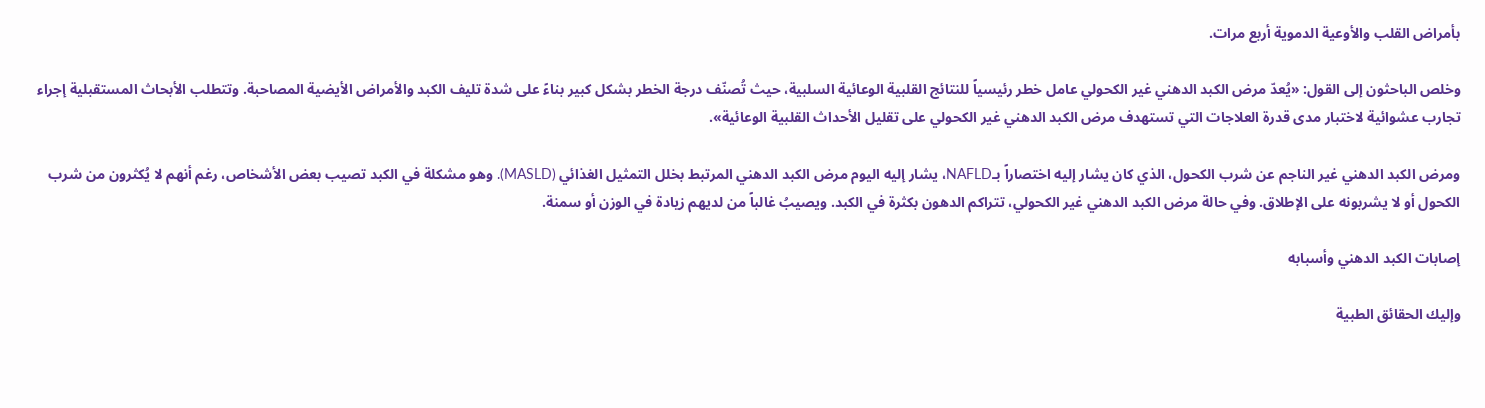بأمراض القلب والأوعية الدموية أربع مرات.

وخلص الباحثون إلى القول: «يُعدّ مرض الكبد الدهني غير الكحولي عامل خطر رئيسياً للنتائج القلبية الوعائية السلبية، حيث تُصنّف درجة الخطر بشكل كبير بناءً على شدة تليف الكبد والأمراض الأيضية المصاحبة. وتتطلب الأبحاث المستقبلية إجراء تجارب عشوائية لاختبار مدى قدرة العلاجات التي تستهدف مرض الكبد الدهني غير الكحولي على تقليل الأحداث القلبية الوعائية».

ومرض الكبد الدهني غير الناجم عن شرب الكحول، الذي كان يشار إليه اختصاراً بـNAFLD، يشار إليه اليوم مرض الكبد الدهني المرتبط بخلل التمثيل الغذائي (MASLD). وهو مشكلة في الكبد تصيب بعض الأشخاص، رغم أنهم لا يُكثرون من شرب الكحول أو لا يشربونه على الإطلاق. وفي حالة مرض الكبد الدهني غير الكحولي، تتراكم الدهون بكثرة في الكبد. ويصيبُ غالباً من لديهم زيادة في الوزن أو سمنة.

إصابات الكبد الدهني وأسبابه

وإليك الحقائق الطبية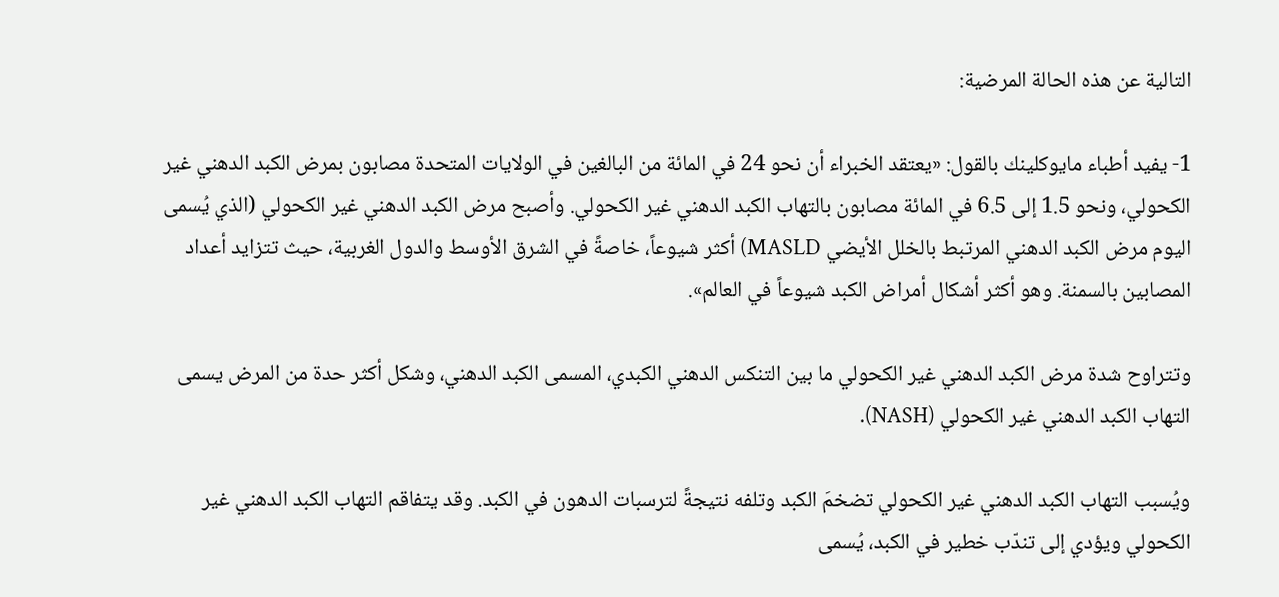التالية عن هذه الحالة المرضية:

1- يفيد أطباء مايوكلينك بالقول: «يعتقد الخبراء أن نحو 24 في المائة من البالغين في الولايات المتحدة مصابون بمرض الكبد الدهني غير الكحولي، ونحو 1.5 إلى 6.5 في المائة مصابون بالتهاب الكبد الدهني غير الكحولي. وأصبح مرض الكبد الدهني غير الكحولي (الذي يُسمى اليوم مرض الكبد الدهني المرتبط بالخلل الأيضي MASLD) أكثر شيوعاً، خاصةً في الشرق الأوسط والدول الغربية، حيث تتزايد أعداد المصابين بالسمنة. وهو أكثر أشكال أمراض الكبد شيوعاً في العالم».

وتتراوح شدة مرض الكبد الدهني غير الكحولي ما بين التنكس الدهني الكبدي، المسمى الكبد الدهني، وشكل أكثر حدة من المرض يسمى التهاب الكبد الدهني غير الكحولي (NASH).

ويُسبب التهاب الكبد الدهني غير الكحولي تضخمَ الكبد وتلفه نتيجةً لترسبات الدهون في الكبد. وقد يتفاقم التهاب الكبد الدهني غير الكحولي ويؤدي إلى تندّب خطير في الكبد، يُسمى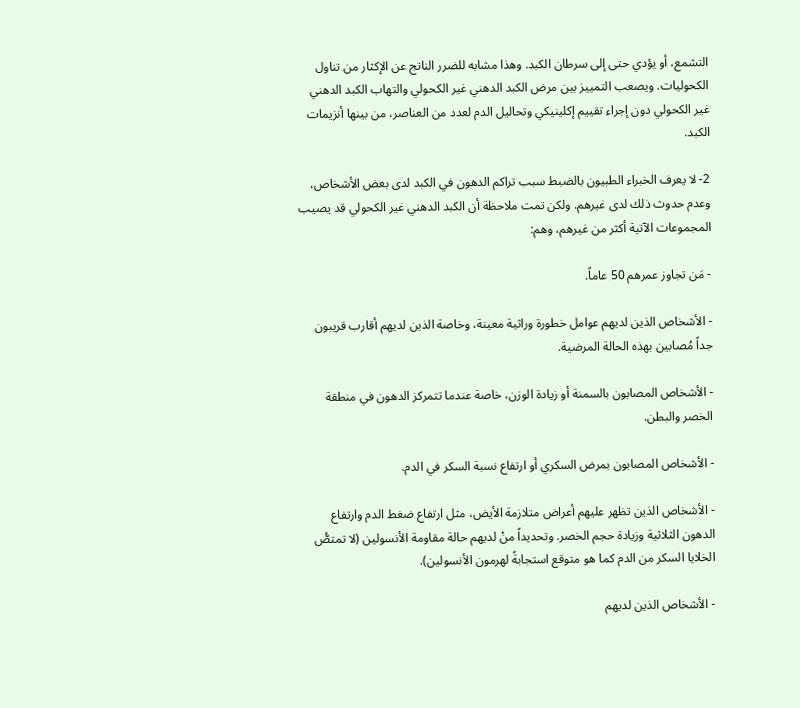التشمع، أو يؤدي حتى إلى سرطان الكبد. وهذا مشابه للضرر الناتج عن الإكثار من تناول الكحوليات. ويصعب التمييز بين مرض الكبد الدهني غير الكحولي والتهاب الكبد الدهني غير الكحولي دون إجراء تقييم إكلينيكي وتحاليل الدم لعدد من العناصر، من بينها أنزيمات الكبد.

2- لا يعرف الخبراء الطبيون بالضبط سبب تراكم الدهون في الكبد لدى بعض الأشخاص، وعدم حدوث ذلك لدى غيرهم. ولكن تمت ملاحظة أن الكبد الدهني غير الكحولي قد يصيب المجموعات الآتية أكثر من غيرهم، وهم:

- مَن تجاوز عمرهم 50 عاماً.

- الأشخاص الذين لديهم عوامل خطورة وراثية معينة، وخاصة الذين لديهم أقارب قريبون جداً مُصابين بهذه الحالة المرضية.

- الأشخاص المصابون بالسمنة أو زيادة الوزن، خاصة عندما تتمركز الدهون في منطقة الخصر والبطن.

- الأشخاص المصابون بمرض السكري أو ارتفاع نسبة السكر في الدم.

- الأشخاص الذين تظهر عليهم أعراض متلازمة الأيض، مثل ارتفاع ضغط الدم وارتفاع الدهون الثلاثية وزيادة حجم الخصر. وتحديداً منْ لديهم حالة مقاومة الأنسولين (لا تمتصُّ الخلايا السكر من الدم كما هو متوقع استجابةً لهرمون الأنسولين).

- الأشخاص الذين لديهم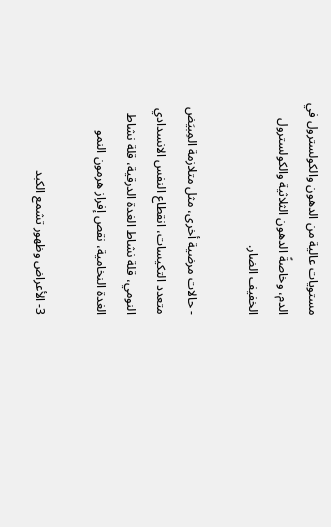مستويات عالية من الدهون والكولسترول في الدم، وخاصةً الدهون الثلاثية والكولسترول الخفيف الضار.

- حالات مرضية أخرى، مثل متلازمة المِبيَض متعدد التكيسات، انقطاع النفس الانسدادي النومي، قلة نشاط الغدة الدرقية، قلة نشاط الغدة النخامية، نقص إفراز هرمون النمو

3- الأعراض وظهور تشمع الكبد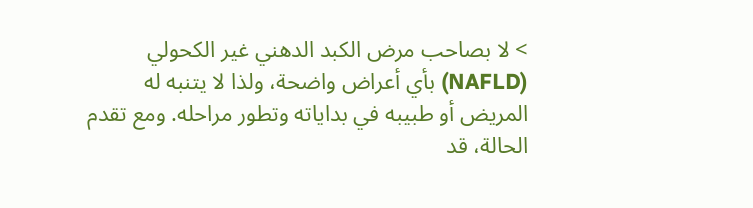> لا بصاحب مرض الكبد الدهني غير الكحولي (NAFLD) بأي أعراض واضحة، ولذا لا يتنبه له المريض أو طبيبه في بداياته وتطور مراحله. ومع تقدم الحالة، قد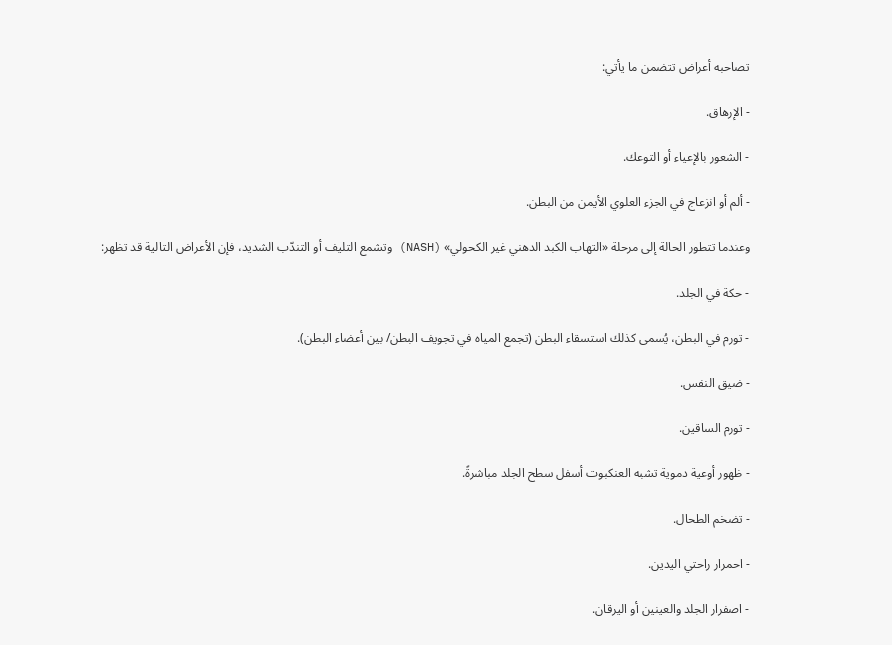تصاحبه أعراض تتضمن ما يأتي:

- الإرهاق.

- الشعور بالإعياء أو التوعك.

- ألم أو انزعاج في الجزء العلوي الأيمن من البطن.

وعندما تتطور الحالة إلى مرحلة «التهاب الكبد الدهني غير الكحولي» (NASH) وتشمع التليف أو التندّب الشديد، فإن الأعراض التالية قد تظهر:

- حكة في الجلد.

- تورم في البطن، يُسمى كذلك استسقاء البطن (تجمع المياه في تجويف البطن/ بين أعضاء البطن).

- ضيق النفس.

- تورم الساقين.

- ظهور أوعية دموية تشبه العنكبوت أسفل سطح الجلد مباشرةً.

- تضخم الطحال.

- احمرار راحتي اليدين.

- اصفرار الجلد والعينين أو اليرقان.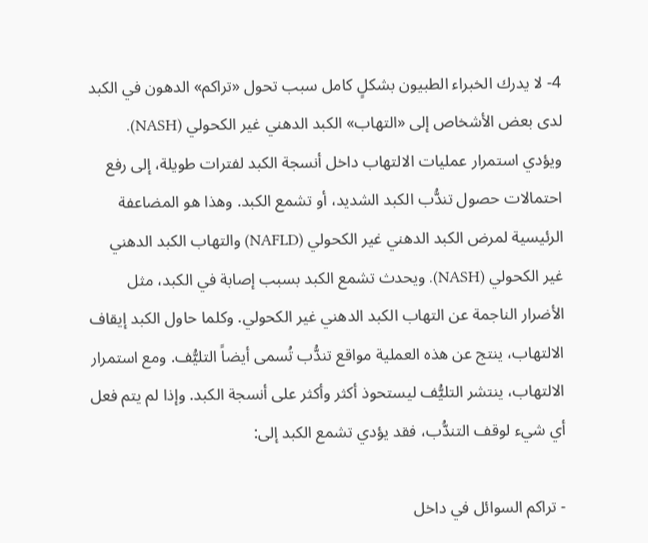4- لا يدرك الخبراء الطبيون بشكلٍ كامل سبب تحول «تراكم» الدهون في الكبد لدى بعض الأشخاص إلى «التهاب» الكبد الدهني غير الكحولي (NASH). ويؤدي استمرار عمليات الالتهاب داخل أنسجة الكبد لفترات طويلة، إلى رفع احتمالات حصول تندُّب الكبد الشديد، أو تشمع الكبد. وهذا هو المضاعفة الرئيسية لمرض الكبد الدهني غير الكحولي (NAFLD) والتهاب الكبد الدهني غير الكحولي (NASH). ويحدث تشمع الكبد بسبب إصابة في الكبد، مثل الأضرار الناجمة عن التهاب الكبد الدهني غير الكحولي. وكلما حاول الكبد إيقاف الالتهاب، ينتج عن هذه العملية مواقع تندُّب تُسمى أيضاً التليُّف. ومع استمرار الالتهاب، ينتشر التليُّف ليستحوذ أكثر وأكثر على أنسجة الكبد. وإذا لم يتم فعل أي شيء لوقف التندُّب، فقد يؤدي تشمع الكبد إلى:

- تراكم السوائل في داخل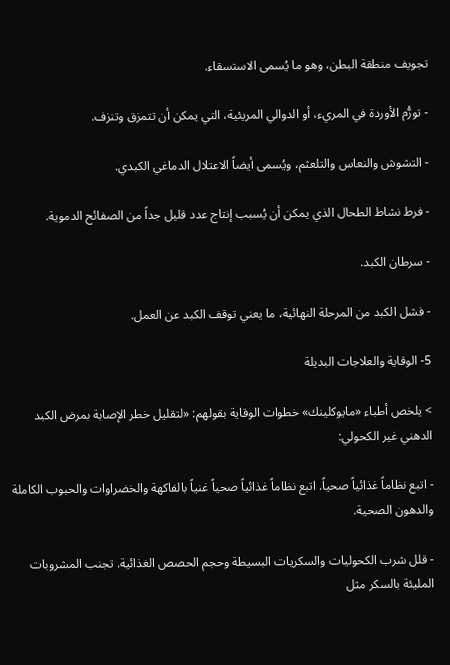تجويف منطقة البطن، وهو ما يُسمى الاستسقاء.

- تورُّم الأوردة في المريء، أو الدوالي المريئية، التي يمكن أن تتمزق وتنزف.

- التشوش والنعاس والتلعثم، ويُسمى أيضاً الاعتلال الدماغي الكبدي.

- فرط نشاط الطحال الذي يمكن أن يُسبب إنتاج عدد قليل جداً من الصفائح الدموية.

- سرطان الكبد.

- فشل الكبد من المرحلة النهائية، ما يعني توقف الكبد عن العمل.

5- الوقاية والعلاجات البديلة

> يلخص أطباء «مايوكلينك» خطوات الوقاية بقولهم: «لتقليل خطر الإصابة بمرض الكبد الدهني غير الكحولي:

- اتبع نظاماً غذائياً صحياً. اتبع نظاماً غذائياً صحياً غنياً بالفاكهة والخضراوات والحبوب الكاملة والدهون الصحية.

- قلل شرب الكحوليات والسكريات البسيطة وحجم الحصص الغذائية. تجنب المشروبات المليئة بالسكر مثل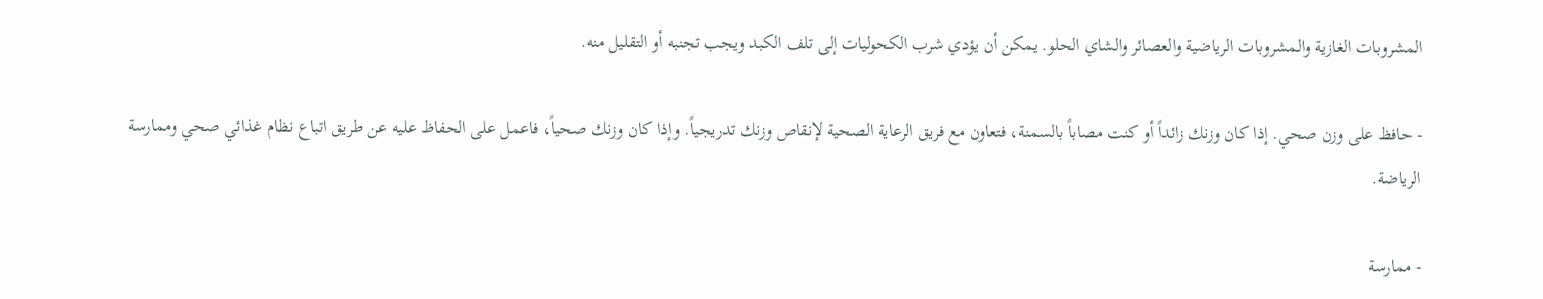المشروبات الغازية والمشروبات الرياضية والعصائر والشاي الحلو. يمكن أن يؤدي شرب الكحوليات إلى تلف الكبد ويجب تجنبه أو التقليل منه.

- حافظ على وزن صحي. إذا كان وزنك زائداً أو كنت مصاباً بالسمنة، فتعاون مع فريق الرعاية الصحية لإنقاص وزنك تدريجياً. وإذا كان وزنك صحياً، فاعمل على الحفاظ عليه عن طريق اتباع نظام غذائي صحي وممارسة الرياضة.

- ممارسة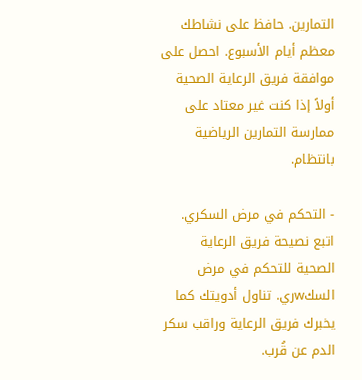التمارين. حافظ على نشاطك معظم أيام الأسبوع. احصل على موافقة فريق الرعاية الصحية أولاً إذا كنت غير معتاد على ممارسة التمارين الرياضية بانتظام.

- التحكم في مرض السكري. اتبع نصيحة فريق الرعاية الصحية للتحكم في مرض السكwري. تناول أدويتك كما يخبرك فريق الرعاية وراقب سكر الدم عن قُرب.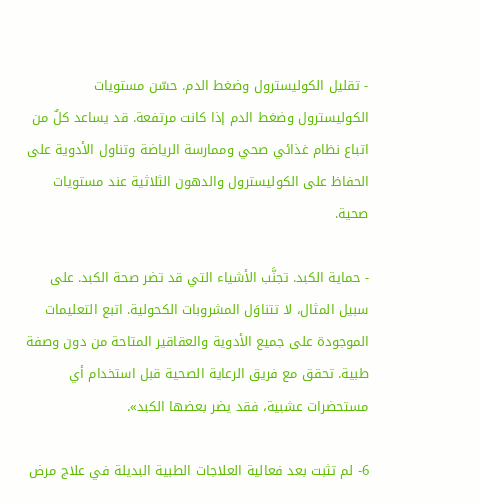- تقليل الكوليسترول وضغط الدم. حسّن مستويات الكوليسترول وضغط الدم إذا كانت مرتفعة. قد يساعد كلٌ من اتباع نظام غذائي صحي وممارسة الرياضة وتناول الأدوية على الحفاظ على الكوليسترول والدهون الثلاثية عند مستويات صحية.

- حماية الكبد. تجنَّب الأشياء التي قد تضر صحة الكبد. على سبيل المثال، لا تتناوَل المشروبات الكحولية. اتبع التعليمات الموجودة على جميع الأدوية والعقاقير المتاحة من دون وصفة طبية. تحقق مع فريق الرعاية الصحية قبل استخدام أي مستحضرات عشبية، فقد يضر بعضها الكبد».

6- لم تثبت بعد فعالية العلاجات الطبية البديلة في علاج مرض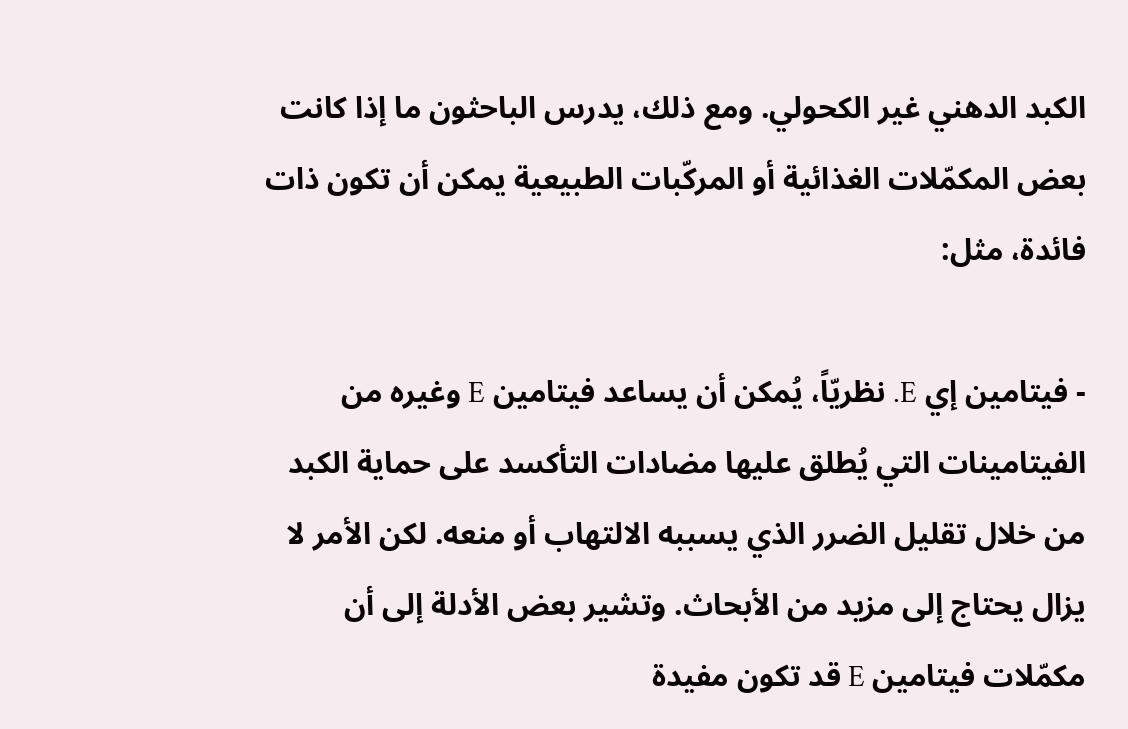الكبد الدهني غير الكحولي. ومع ذلك، يدرس الباحثون ما إذا كانت بعض المكمّلات الغذائية أو المركّبات الطبيعية يمكن أن تكون ذات فائدة، مثل:

- فيتامين إي E. نظريّاً، يُمكن أن يساعد فيتامين E وغيره من الفيتامينات التي يُطلق عليها مضادات التأكسد على حماية الكبد من خلال تقليل الضرر الذي يسببه الالتهاب أو منعه. لكن الأمر لا يزال يحتاج إلى مزيد من الأبحاث. وتشير بعض الأدلة إلى أن مكمّلات فيتامين E قد تكون مفيدة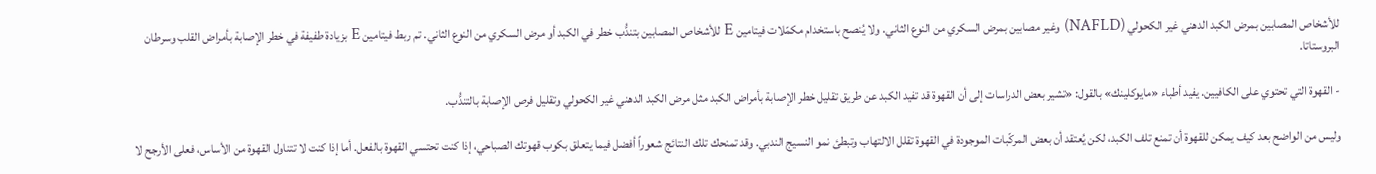للأشخاص المصابين بمرض الكبد الدهني غير الكحولي (NAFLD) وغير مصابين بمرض السكري من النوع الثاني. ولا يُنصح باستخدام مكمّلات فيتامين E للأشخاص المصابين بتندُّب خطر في الكبد أو مرض السكري من النوع الثاني. تم ربط فيتامين E بزيادة طفيفة في خطر الإصابة بأمراض القلب وسرطان البروستاتا.

- القهوة التي تحتوي على الكافيين. يفيد أطباء «مايوكلينك» بالقول: «تشير بعض الدراسات إلى أن القهوة قد تفيد الكبد عن طريق تقليل خطر الإصابة بأمراض الكبد مثل مرض الكبد الدهني غير الكحولي وتقليل فرص الإصابة بالتندُّب.

وليس من الواضح بعد كيف يمكن للقهوة أن تمنع تلف الكبد، لكن يُعتقد أن بعض المركّبات الموجودة في القهوة تقلل الالتهاب وتبطئ نمو النسيج الندبي. وقد تمنحك تلك النتائج شعوراً أفضل فيما يتعلق بكوب قهوتك الصباحي، إذا كنت تحتسي القهوة بالفعل. أما إذا كنت لا تتناول القهوة من الأساس، فعلى الأرجح لا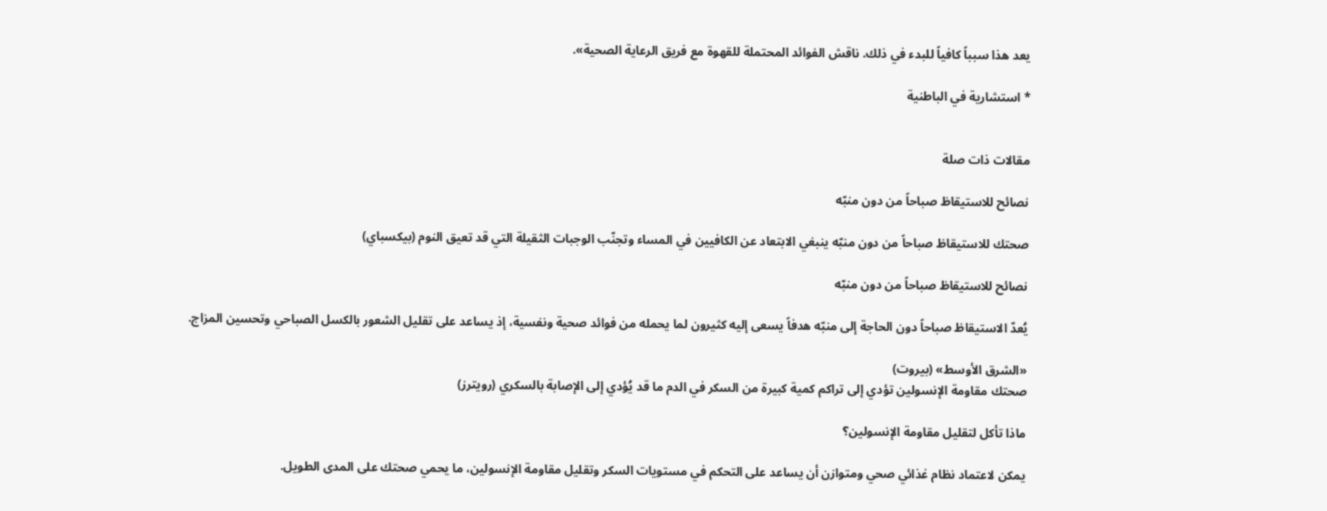يعد هذا سبباً كافياً للبدء في ذلك. ناقش الفوائد المحتملة للقهوة مع فريق الرعاية الصحية».

* استشارية في الباطنية


مقالات ذات صلة

نصائح للاستيقاظ صباحاً من دون منبّه

صحتك للاستيقاظ صباحاً من دون منبّه ينبغي الابتعاد عن الكافيين في المساء وتجنّب الوجبات الثقيلة التي قد تعيق النوم (بيكسباي)

نصائح للاستيقاظ صباحاً من دون منبّه

يُعدّ الاستيقاظ صباحاً دون الحاجة إلى منبّه هدفاً يسعى إليه كثيرون لما يحمله من فوائد صحية ونفسية، إذ يساعد على تقليل الشعور بالكسل الصباحي وتحسين المزاج.

«الشرق الأوسط» (بيروت)
صحتك مقاومة الإنسولين تؤدي إلى تراكم كمية كبيرة من السكر في الدم ما قد يُؤدي إلى الإصابة بالسكري (رويترز)

ماذا تأكل لتقليل مقاومة الإنسولين؟

يمكن لاعتماد نظام غذائي صحي ومتوازن أن يساعد على التحكم في مستويات السكر وتقليل مقاومة الإنسولين، ما يحمي صحتك على المدى الطويل.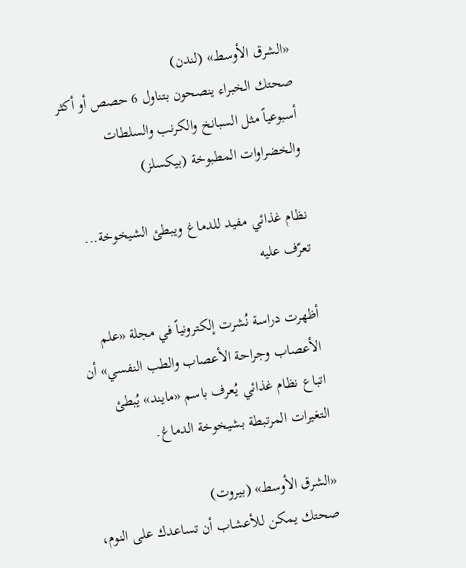«الشرق الأوسط» (لندن)
صحتك الخبراء ينصحون بتناول 6 حصص أو أكثر أسبوعياً مثل السبانخ والكرنب والسلطات والخضراوات المطبوخة (بيكسلز)

نظام غذائي مفيد للدماغ ويبطئ الشيخوخة... تعرّف عليه

أظهرت دراسة نُشرت إلكترونياً في مجلة «علم الأعصاب وجراحة الأعصاب والطب النفسي» أن اتباع نظام غذائي يُعرف باسم «مايند» يُبطئ التغيرات المرتبطة بشيخوخة الدماغ.

«الشرق الأوسط» (بيروت)
صحتك يمكن للأعشاب أن تساعدك على النوم،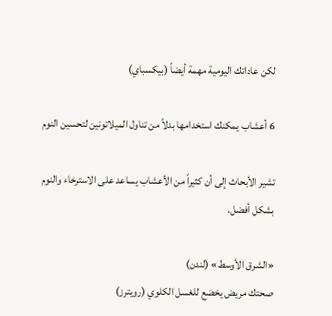لكن عاداتك اليومية مهمة أيضاً (بيكسباي)

6 أعشاب يمكنك استخدامها بدلاً من تناول الميلاتونين لتحسين النوم

تشير الأبحاث إلى أن كثيراً من الأعشاب يساعد على الاسترخاء والنوم بشكل أفضل.

«الشرق الأوسط» (لندن)
صحتك مريض يخضع للغسل الكلوي (رويترز)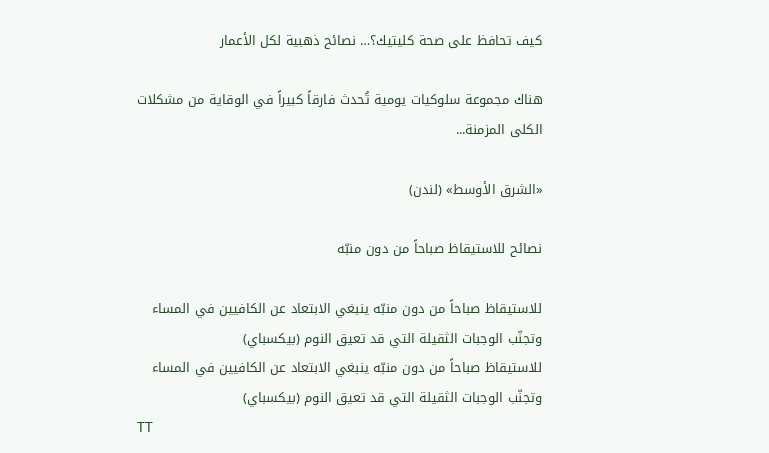كيف تحافظ على صحة كليتيك؟… نصائح ذهبية لكل الأعمار

هناك مجموعة سلوكيات يومية تُحدث فارقاً كبيراً في الوقاية من مشكلات الكلى المزمنة...

«الشرق الأوسط» (لندن)

نصائح للاستيقاظ صباحاً من دون منبّه

للاستيقاظ صباحاً من دون منبّه ينبغي الابتعاد عن الكافيين في المساء وتجنّب الوجبات الثقيلة التي قد تعيق النوم (بيكسباي)
للاستيقاظ صباحاً من دون منبّه ينبغي الابتعاد عن الكافيين في المساء وتجنّب الوجبات الثقيلة التي قد تعيق النوم (بيكسباي)
TT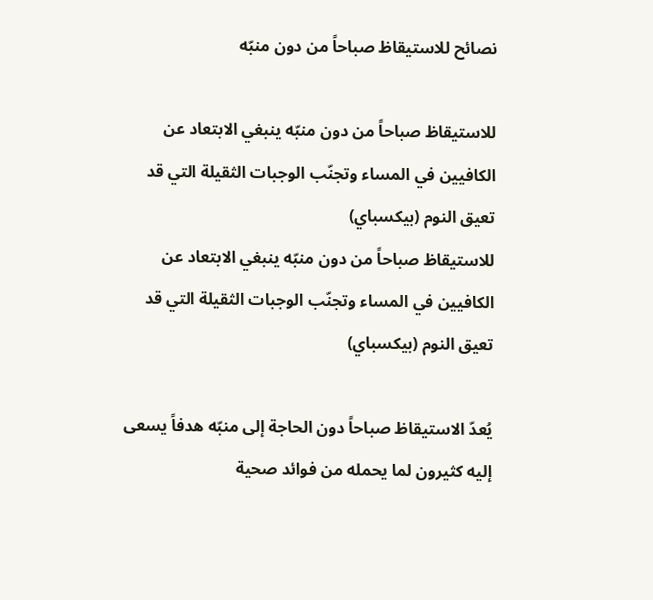نصائح للاستيقاظ صباحاً من دون منبّه

للاستيقاظ صباحاً من دون منبّه ينبغي الابتعاد عن الكافيين في المساء وتجنّب الوجبات الثقيلة التي قد تعيق النوم (بيكسباي)
للاستيقاظ صباحاً من دون منبّه ينبغي الابتعاد عن الكافيين في المساء وتجنّب الوجبات الثقيلة التي قد تعيق النوم (بيكسباي)

يُعدّ الاستيقاظ صباحاً دون الحاجة إلى منبّه هدفاً يسعى إليه كثيرون لما يحمله من فوائد صحية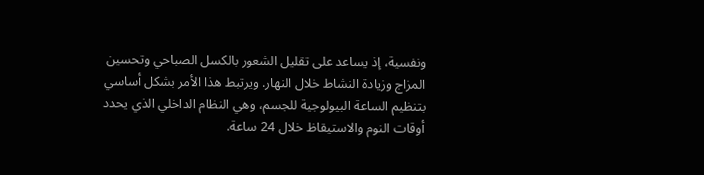ونفسية، إذ يساعد على تقليل الشعور بالكسل الصباحي وتحسين المزاج وزيادة النشاط خلال النهار. ويرتبط هذا الأمر بشكل أساسي بتنظيم الساعة البيولوجية للجسم، وهي النظام الداخلي الذي يحدد أوقات النوم والاستيقاظ خلال 24 ساعة.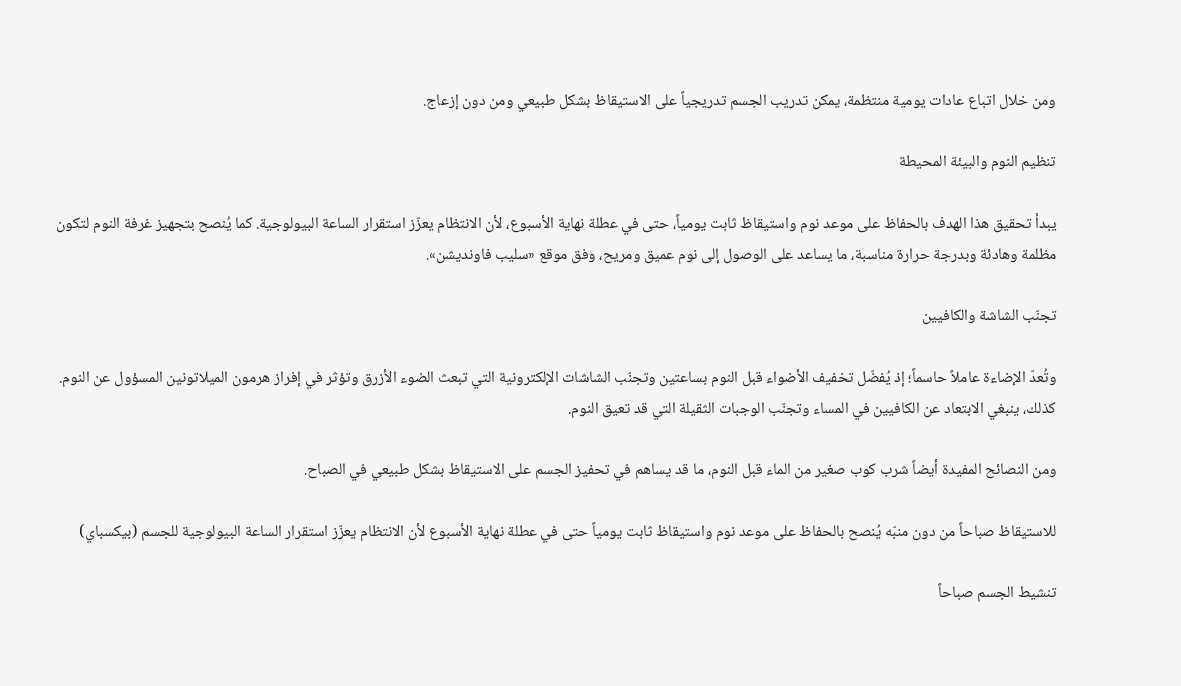ومن خلال اتباع عادات يومية منتظمة، يمكن تدريب الجسم تدريجياً على الاستيقاظ بشكل طبيعي ومن دون إزعاج.

تنظيم النوم والبيئة المحيطة

يبدأ تحقيق هذا الهدف بالحفاظ على موعد نوم واستيقاظ ثابت يومياً، حتى في عطلة نهاية الأسبوع، لأن الانتظام يعزّز استقرار الساعة البيولوجية. كما يُنصح بتجهيز غرفة النوم لتكون مظلمة وهادئة وبدرجة حرارة مناسبة، ما يساعد على الوصول إلى نوم عميق ومريح، وفق موقع «سليب فاونديشن».

تجنّب الشاشة والكافيين

وتُعدّ الإضاءة عاملاً حاسماً؛ إذ يُفضّل تخفيف الأضواء قبل النوم بساعتين وتجنّب الشاشات الإلكترونية التي تبعث الضوء الأزرق وتؤثر في إفراز هرمون الميلاتونين المسؤول عن النوم. كذلك، ينبغي الابتعاد عن الكافيين في المساء وتجنّب الوجبات الثقيلة التي قد تعيق النوم.

ومن النصائح المفيدة أيضاً شرب كوب صغير من الماء قبل النوم، ما قد يساهم في تحفيز الجسم على الاستيقاظ بشكل طبيعي في الصباح.

للاستيقاظ صباحاً من دون منبّه يُنصح بالحفاظ على موعد نوم واستيقاظ ثابت يومياً حتى في عطلة نهاية الأسبوع لأن الانتظام يعزّز استقرار الساعة البيولوجية للجسم (بيكسباي)

تنشيط الجسم صباحاً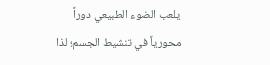يلعب الضوء الطبيعي دوراً محورياً في تنشيط الجسم؛ لذا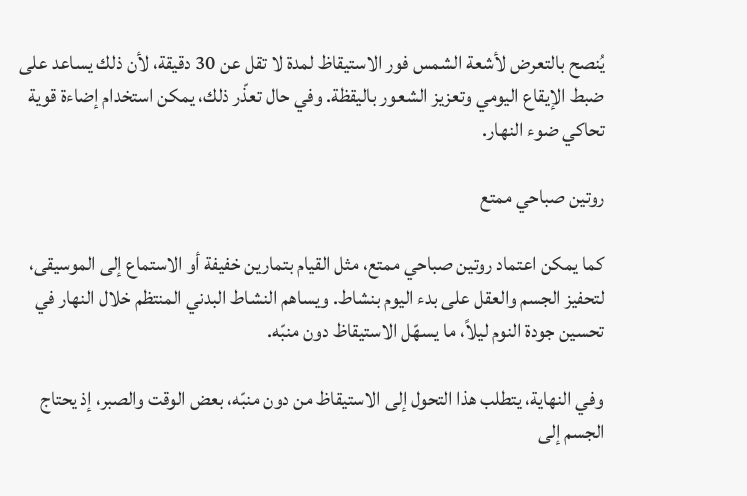يُنصح بالتعرض لأشعة الشمس فور الاستيقاظ لمدة لا تقل عن 30 دقيقة، لأن ذلك يساعد على ضبط الإيقاع اليومي وتعزيز الشعور باليقظة. وفي حال تعذّر ذلك، يمكن استخدام إضاءة قوية تحاكي ضوء النهار.

روتين صباحي ممتع

كما يمكن اعتماد روتين صباحي ممتع، مثل القيام بتمارين خفيفة أو الاستماع إلى الموسيقى، لتحفيز الجسم والعقل على بدء اليوم بنشاط. ويساهم النشاط البدني المنتظم خلال النهار في تحسين جودة النوم ليلاً، ما يسهّل الاستيقاظ دون منبّه.

وفي النهاية، يتطلب هذا التحول إلى الاستيقاظ من دون منبّه، بعض الوقت والصبر، إذ يحتاج الجسم إلى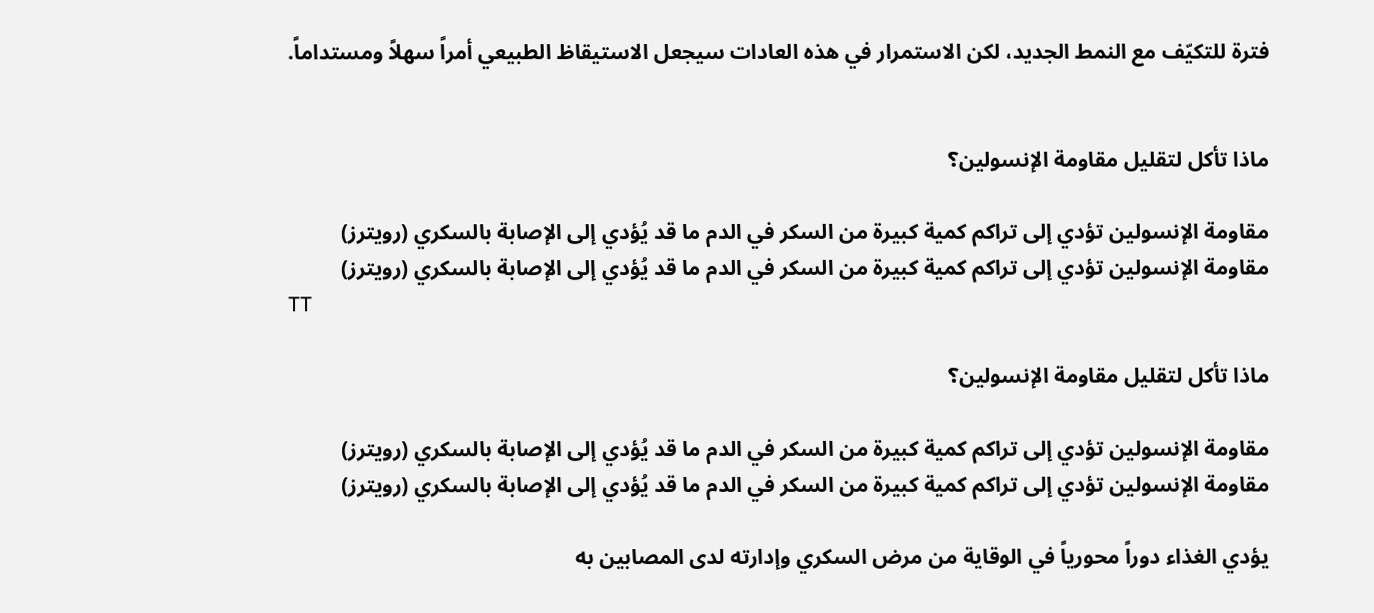فترة للتكيّف مع النمط الجديد، لكن الاستمرار في هذه العادات سيجعل الاستيقاظ الطبيعي أمراً سهلاً ومستداماً.


ماذا تأكل لتقليل مقاومة الإنسولين؟

مقاومة الإنسولين تؤدي إلى تراكم كمية كبيرة من السكر في الدم ما قد يُؤدي إلى الإصابة بالسكري (رويترز)
مقاومة الإنسولين تؤدي إلى تراكم كمية كبيرة من السكر في الدم ما قد يُؤدي إلى الإصابة بالسكري (رويترز)
TT

ماذا تأكل لتقليل مقاومة الإنسولين؟

مقاومة الإنسولين تؤدي إلى تراكم كمية كبيرة من السكر في الدم ما قد يُؤدي إلى الإصابة بالسكري (رويترز)
مقاومة الإنسولين تؤدي إلى تراكم كمية كبيرة من السكر في الدم ما قد يُؤدي إلى الإصابة بالسكري (رويترز)

يؤدي الغذاء دوراً محورياً في الوقاية من مرض السكري وإدارته لدى المصابين به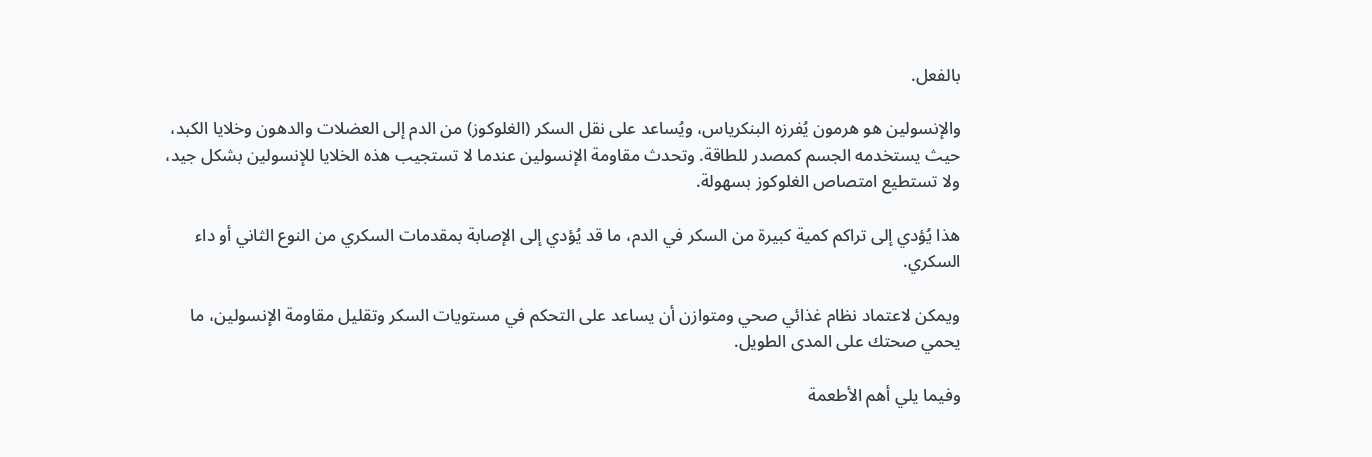بالفعل.

والإنسولين هو هرمون يُفرزه البنكرياس، ويُساعد على نقل السكر (الغلوكوز) من الدم إلى العضلات والدهون وخلايا الكبد، حيث يستخدمه الجسم كمصدر للطاقة. وتحدث مقاومة الإنسولين عندما لا تستجيب هذه الخلايا للإنسولين بشكل جيد، ولا تستطيع امتصاص الغلوكوز بسهولة.

هذا يُؤدي إلى تراكم كمية كبيرة من السكر في الدم، ما قد يُؤدي إلى الإصابة بمقدمات السكري من النوع الثاني أو داء السكري.

ويمكن لاعتماد نظام غذائي صحي ومتوازن أن يساعد على التحكم في مستويات السكر وتقليل مقاومة الإنسولين، ما يحمي صحتك على المدى الطويل.

وفيما يلي أهم الأطعمة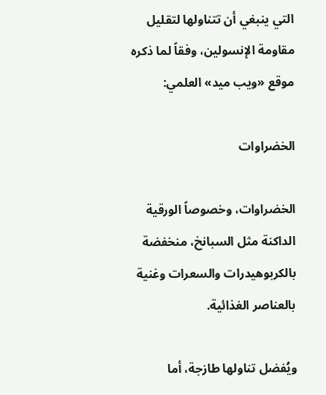التي ينبغي أن تتناولها لتقليل مقاومة الإنسولين، وفقاً لما ذكره موقع «ويب ميد» العلمي:

الخضراوات

الخضراوات، وخصوصاً الورقية الداكنة مثل السبانخ، منخفضة بالكربوهيدرات والسعرات وغنية بالعناصر الغذائية.

ويُفضل تناولها طازجة، أما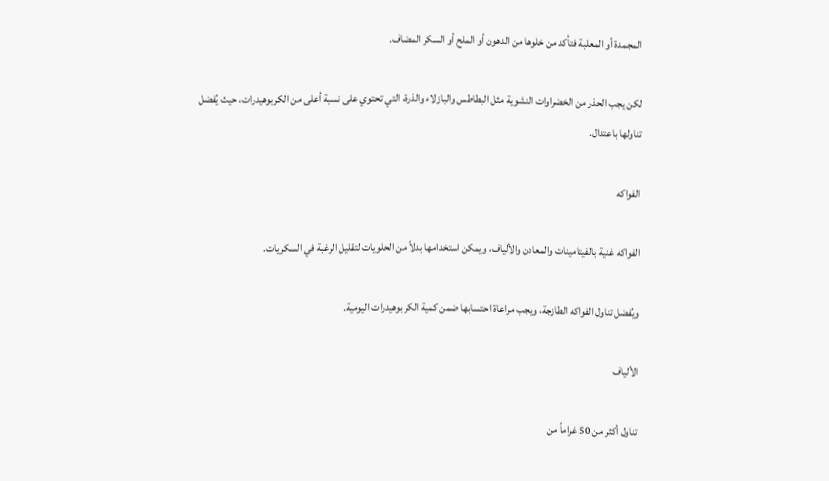المجمدة أو المعلبة فتأكد من خلوها من الدهون أو الملح أو السكر المضاف.

لكن يجب الحذر من الخضراوات النشوية مثل البطاطس والبازلاء والذرة، التي تحتوي على نسبة أعلى من الكربوهيدرات، حيث يُفضل تناولها باعتدال.

الفواكه

الفواكه غنية بالفيتامينات والمعادن والألياف، ويمكن استخدامها بدلاً من الحلويات لتقليل الرغبة في السكريات.

ويُفضل تناول الفواكه الطازجة، ويجب مراعاة احتسابها ضمن كمية الكربوهيدرات اليومية.

الألياف

تناول أكثر من 50 غراماً من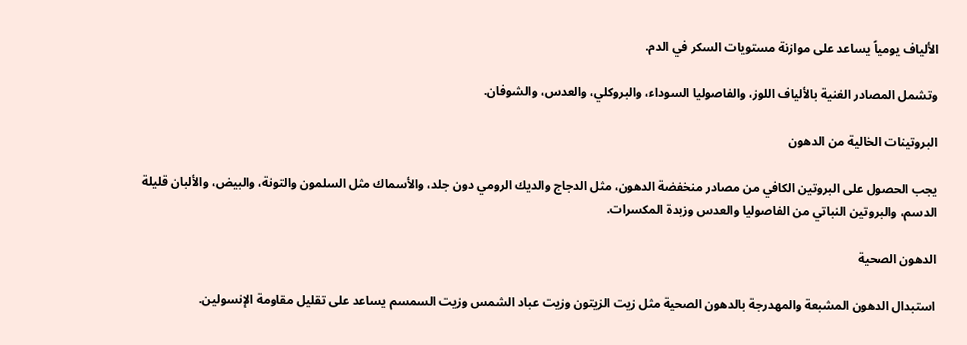الألياف يومياً يساعد على موازنة مستويات السكر في الدم.

وتشمل المصادر الغنية بالألياف اللوز، والفاصوليا السوداء، والبروكلي، والعدس، والشوفان.

البروتينات الخالية من الدهون

يجب الحصول على البروتين الكافي من مصادر منخفضة الدهون، مثل الدجاج والديك الرومي دون جلد، والأسماك مثل السلمون والتونة، والبيض، والألبان قليلة الدسم، والبروتين النباتي من الفاصوليا والعدس وزبدة المكسرات.

الدهون الصحية

استبدال الدهون المشبعة والمهدرجة بالدهون الصحية مثل زيت الزيتون وزيت عباد الشمس وزيت السمسم يساعد على تقليل مقاومة الإنسولين.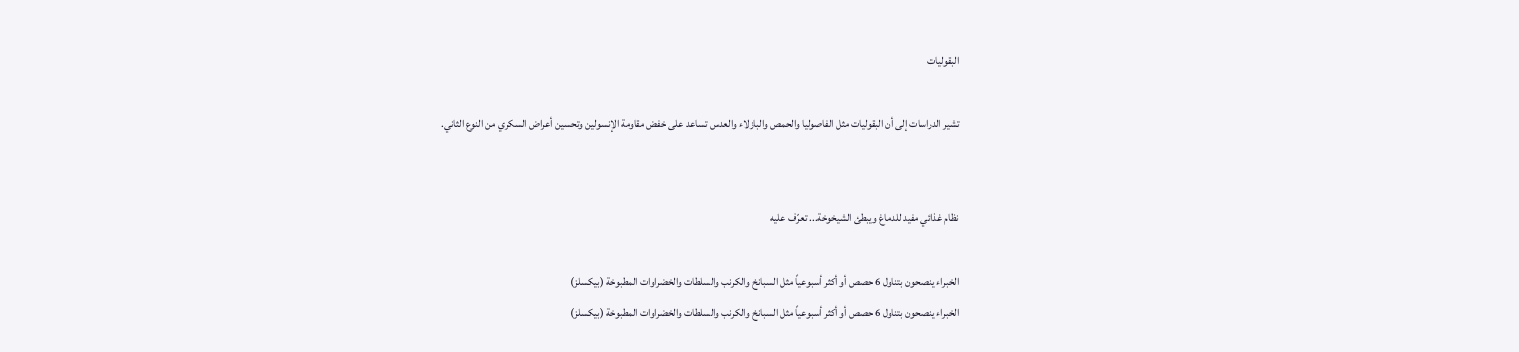البقوليات

تشير الدراسات إلى أن البقوليات مثل الفاصوليا والحمص والبازلاء والعدس تساعد على خفض مقاومة الإنسولين وتحسين أعراض السكري من النوع الثاني.


نظام غذائي مفيد للدماغ ويبطئ الشيخوخة... تعرّف عليه

الخبراء ينصحون بتناول 6 حصص أو أكثر أسبوعياً مثل السبانخ والكرنب والسلطات والخضراوات المطبوخة (بيكسلز)
الخبراء ينصحون بتناول 6 حصص أو أكثر أسبوعياً مثل السبانخ والكرنب والسلطات والخضراوات المطبوخة (بيكسلز)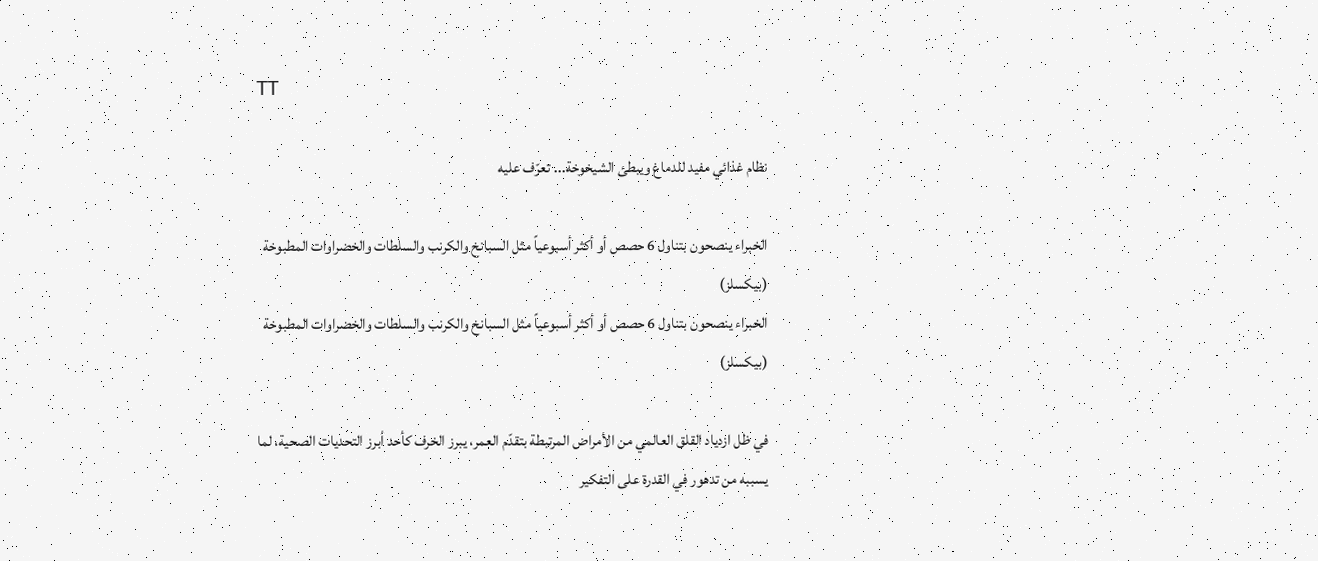TT

نظام غذائي مفيد للدماغ ويبطئ الشيخوخة... تعرّف عليه

الخبراء ينصحون بتناول 6 حصص أو أكثر أسبوعياً مثل السبانخ والكرنب والسلطات والخضراوات المطبوخة (بيكسلز)
الخبراء ينصحون بتناول 6 حصص أو أكثر أسبوعياً مثل السبانخ والكرنب والسلطات والخضراوات المطبوخة (بيكسلز)

في ظل ازدياد القلق العالمي من الأمراض المرتبطة بتقدّم العمر، يبرز الخرف كأحد أبرز التحديات الصحية، لما يسببه من تدهور في القدرة على التفكير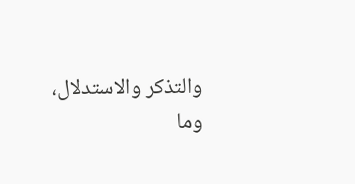والتذكر والاستدلال، وما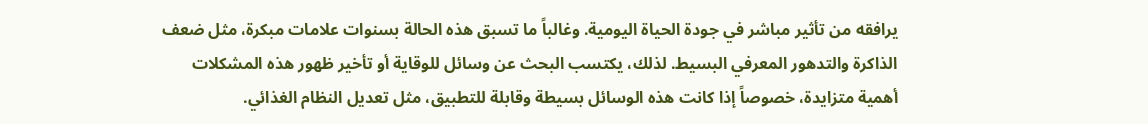يرافقه من تأثير مباشر في جودة الحياة اليومية. وغالباً ما تسبق هذه الحالة بسنوات علامات مبكرة، مثل ضعف الذاكرة والتدهور المعرفي البسيط. لذلك، يكتسب البحث عن وسائل للوقاية أو تأخير ظهور هذه المشكلات أهمية متزايدة، خصوصاً إذا كانت هذه الوسائل بسيطة وقابلة للتطبيق، مثل تعديل النظام الغذائي.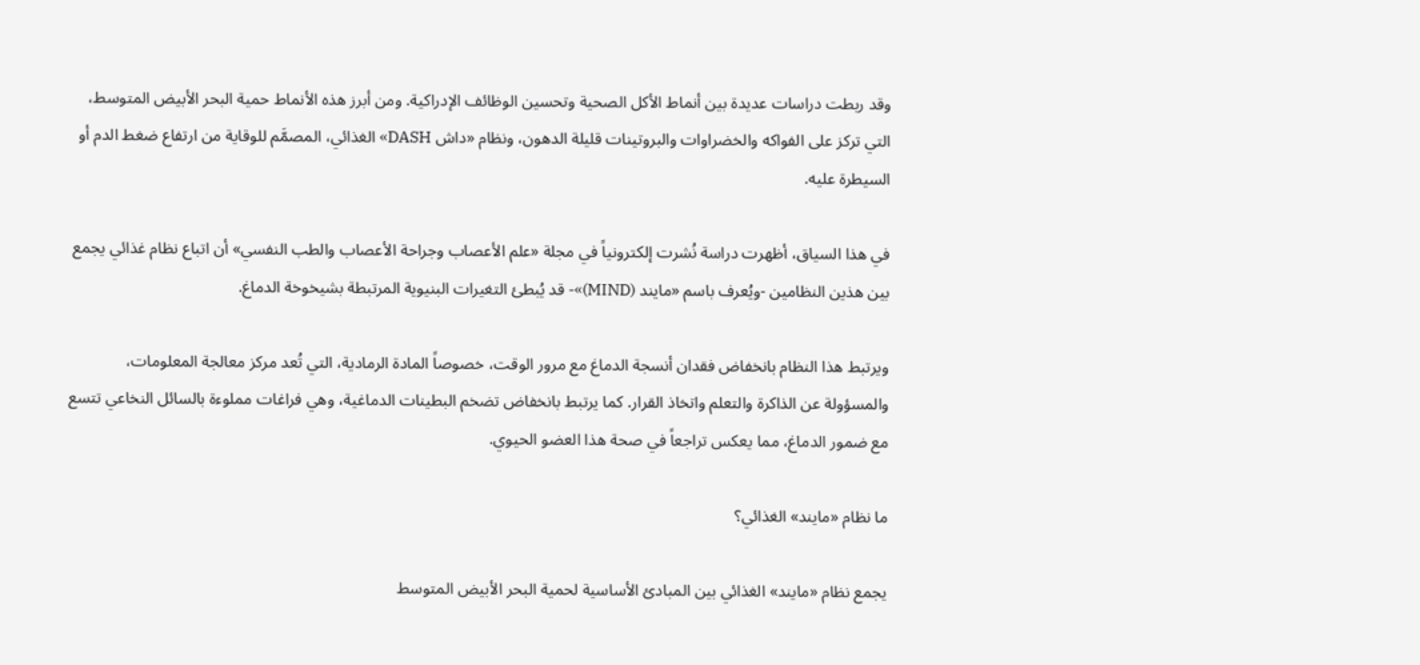وقد ربطت دراسات عديدة بين أنماط الأكل الصحية وتحسين الوظائف الإدراكية. ومن أبرز هذه الأنماط حمية البحر الأبيض المتوسط، التي تركز على الفواكه والخضراوات والبروتينات قليلة الدهون، ونظام «داش DASH» الغذائي، المصمَّم للوقاية من ارتفاع ضغط الدم أو السيطرة عليه.

في هذا السياق، أظهرت دراسة نُشرت إلكترونياً في مجلة «علم الأعصاب وجراحة الأعصاب والطب النفسي» أن اتباع نظام غذائي يجمع بين هذين النظامين -ويُعرف باسم «مايند (MIND)»- قد يُبطئ التغيرات البنيوية المرتبطة بشيخوخة الدماغ.

ويرتبط هذا النظام بانخفاض فقدان أنسجة الدماغ مع مرور الوقت، خصوصاً المادة الرمادية، التي تُعد مركز معالجة المعلومات، والمسؤولة عن الذاكرة والتعلم واتخاذ القرار. كما يرتبط بانخفاض تضخم البطينات الدماغية، وهي فراغات مملوءة بالسائل النخاعي تتسع مع ضمور الدماغ، مما يعكس تراجعاً في صحة هذا العضو الحيوي.

ما نظام «مايند» الغذائي؟

يجمع نظام «مايند» الغذائي بين المبادئ الأساسية لحمية البحر الأبيض المتوسط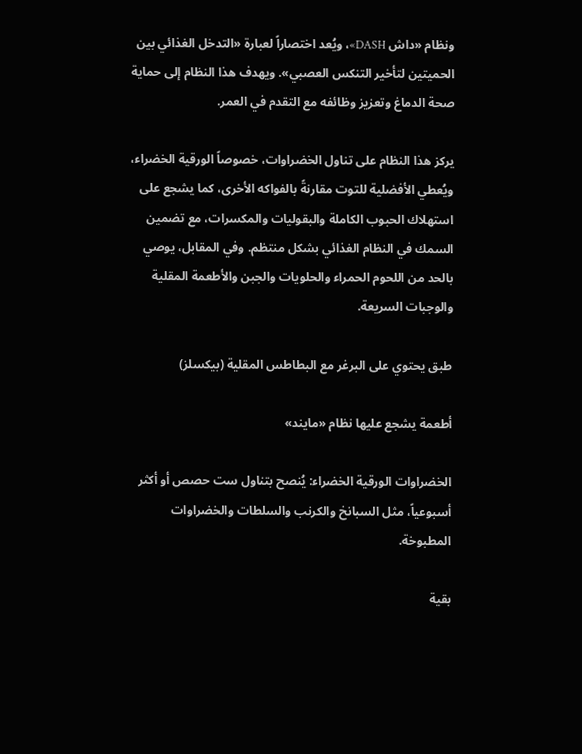ونظام «داش DASH»، ويُعد اختصاراً لعبارة «التدخل الغذائي بين الحميتين لتأخير التنكس العصبي». ويهدف هذا النظام إلى حماية صحة الدماغ وتعزيز وظائفه مع التقدم في العمر.

يركز هذا النظام على تناول الخضراوات، خصوصاً الورقية الخضراء، ويُعطي الأفضلية للتوت مقارنةً بالفواكه الأخرى، كما يشجع على استهلاك الحبوب الكاملة والبقوليات والمكسرات، مع تضمين السمك في النظام الغذائي بشكل منتظم. وفي المقابل، يوصي بالحد من اللحوم الحمراء والحلويات والجبن والأطعمة المقلية والوجبات السريعة.

طبق يحتوي على البرغر مع البطاطس المقلية (بيكسلز)

أطعمة يشجع عليها نظام «مايند»

الخضراوات الورقية الخضراء: يُنصح بتناول ست حصص أو أكثر أسبوعياً، مثل السبانخ والكرنب والسلطات والخضراوات المطبوخة.

بقية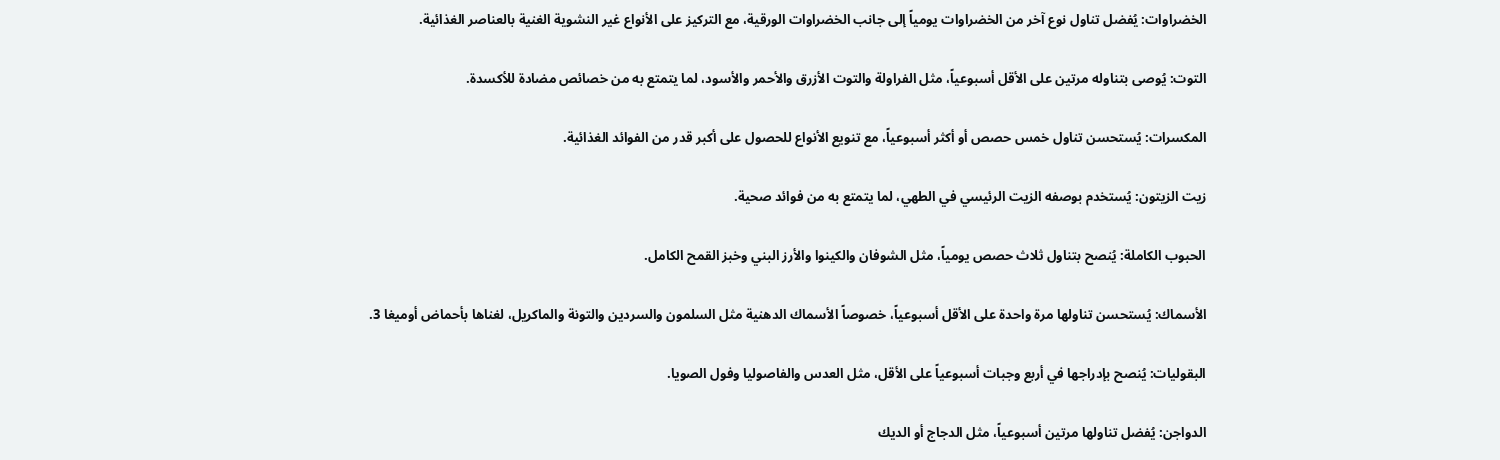الخضراوات: يُفضل تناول نوع آخر من الخضراوات يومياً إلى جانب الخضراوات الورقية، مع التركيز على الأنواع غير النشوية الغنية بالعناصر الغذائية.

التوت: يُوصى بتناوله مرتين على الأقل أسبوعياً، مثل الفراولة والتوت الأزرق والأحمر والأسود، لما يتمتع به من خصائص مضادة للأكسدة.

المكسرات: يُستحسن تناول خمس حصص أو أكثر أسبوعياً، مع تنويع الأنواع للحصول على أكبر قدر من الفوائد الغذائية.

زيت الزيتون: يُستخدم بوصفه الزيت الرئيسي في الطهي، لما يتمتع به من فوائد صحية.

الحبوب الكاملة: يُنصح بتناول ثلاث حصص يومياً، مثل الشوفان والكينوا والأرز البني وخبز القمح الكامل.

الأسماك: يُستحسن تناولها مرة واحدة على الأقل أسبوعياً، خصوصاً الأسماك الدهنية مثل السلمون والسردين والتونة والماكريل، لغناها بأحماض أوميغا 3.

البقوليات: يُنصح بإدراجها في أربع وجبات أسبوعياً على الأقل، مثل العدس والفاصوليا وفول الصويا.

الدواجن: يُفضل تناولها مرتين أسبوعياً، مثل الدجاج أو الديك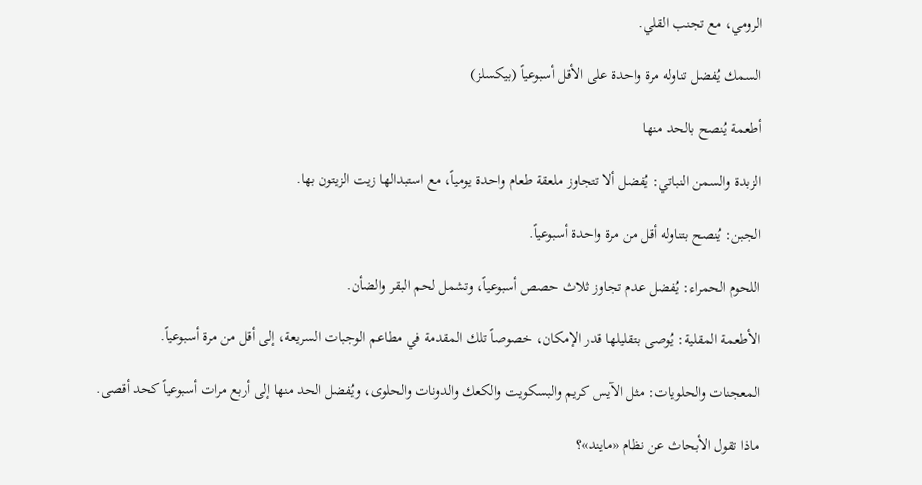الرومي، مع تجنب القلي.

السمك يُفضل تناوله مرة واحدة على الأقل أسبوعياً (بيكسلز)

أطعمة يُنصح بالحد منها

الزبدة والسمن النباتي: يُفضل ألا تتجاوز ملعقة طعام واحدة يومياً، مع استبدالها زيت الزيتون بها.

الجبن: يُنصح بتناوله أقل من مرة واحدة أسبوعياً.

اللحوم الحمراء: يُفضل عدم تجاوز ثلاث حصص أسبوعياً، وتشمل لحم البقر والضأن.

الأطعمة المقلية: يُوصى بتقليلها قدر الإمكان، خصوصاً تلك المقدمة في مطاعم الوجبات السريعة، إلى أقل من مرة أسبوعياً.

المعجنات والحلويات: مثل الآيس كريم والبسكويت والكعك والدونات والحلوى، ويُفضل الحد منها إلى أربع مرات أسبوعياً كحد أقصى.

ماذا تقول الأبحاث عن نظام «مايند»؟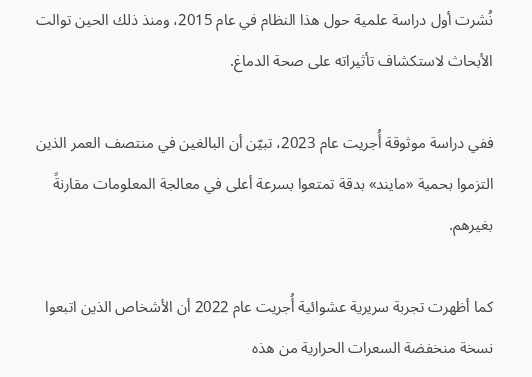نُشرت أول دراسة علمية حول هذا النظام في عام 2015، ومنذ ذلك الحين توالت الأبحاث لاستكشاف تأثيراته على صحة الدماغ.

ففي دراسة موثوقة أُجريت عام 2023، تبيّن أن البالغين في منتصف العمر الذين التزموا بحمية «مايند» بدقة تمتعوا بسرعة أعلى في معالجة المعلومات مقارنةً بغيرهم.

كما أظهرت تجربة سريرية عشوائية أُجريت عام 2022 أن الأشخاص الذين اتبعوا نسخة منخفضة السعرات الحرارية من هذه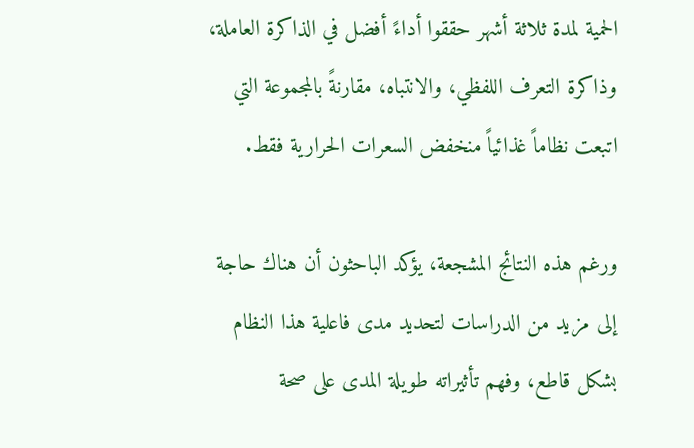الحمية لمدة ثلاثة أشهر حققوا أداءً أفضل في الذاكرة العاملة، وذاكرة التعرف اللفظي، والانتباه، مقارنةً بالمجموعة التي اتبعت نظاماً غذائياً منخفض السعرات الحرارية فقط.

ورغم هذه النتائج المشجعة، يؤكد الباحثون أن هناك حاجة إلى مزيد من الدراسات لتحديد مدى فاعلية هذا النظام بشكل قاطع، وفهم تأثيراته طويلة المدى على صحة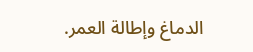الدماغ وإطالة العمر.